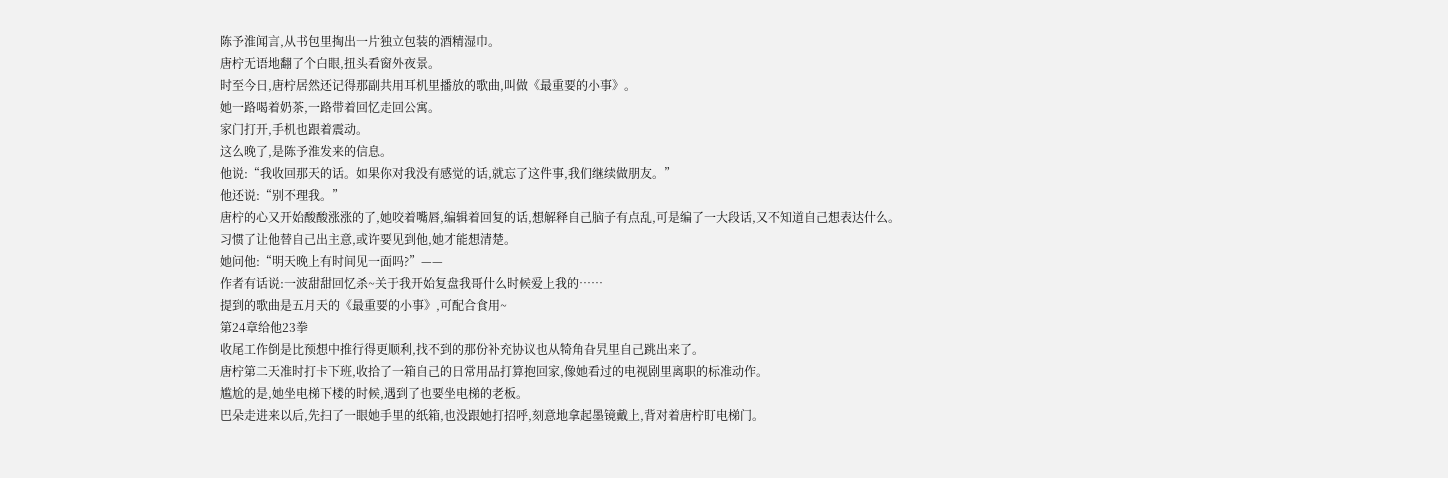陈予淮闻言,从书包里掏出一片独立包装的酒精湿巾。
唐柠无语地翻了个白眼,扭头看窗外夜景。
时至今日,唐柠居然还记得那副共用耳机里播放的歌曲,叫做《最重要的小事》。
她一路喝着奶茶,一路带着回忆走回公寓。
家门打开,手机也跟着震动。
这么晚了,是陈予淮发来的信息。
他说:“我收回那天的话。如果你对我没有感觉的话,就忘了这件事,我们继续做朋友。”
他还说:“别不理我。”
唐柠的心又开始酸酸涨涨的了,她咬着嘴唇,编辑着回复的话,想解释自己脑子有点乱,可是编了一大段话,又不知道自己想表达什么。
习惯了让他替自己出主意,或许要见到他,她才能想清楚。
她问他:“明天晚上有时间见一面吗?”——
作者有话说:一波甜甜回忆杀~关于我开始复盘我哥什么时候爱上我的……
提到的歌曲是五月天的《最重要的小事》,可配合食用~
第24章给他23拳
收尾工作倒是比预想中推行得更顺利,找不到的那份补充协议也从犄角旮旯里自己跳出来了。
唐柠第二天准时打卡下班,收拾了一箱自己的日常用品打算抱回家,像她看过的电视剧里离职的标准动作。
尴尬的是,她坐电梯下楼的时候,遇到了也要坐电梯的老板。
巴朵走进来以后,先扫了一眼她手里的纸箱,也没跟她打招呼,刻意地拿起墨镜戴上,背对着唐柠盯电梯门。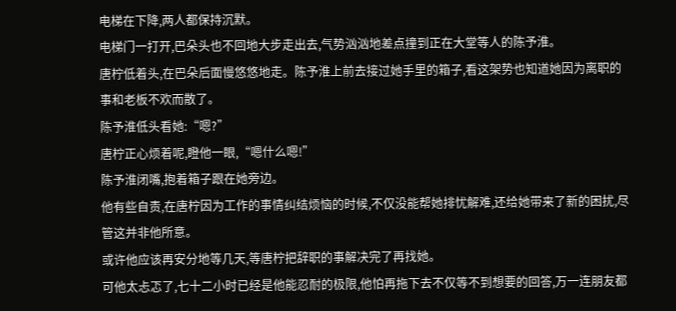电梯在下降,两人都保持沉默。
电梯门一打开,巴朵头也不回地大步走出去,气势汹汹地差点撞到正在大堂等人的陈予淮。
唐柠低着头,在巴朵后面慢悠悠地走。陈予淮上前去接过她手里的箱子,看这架势也知道她因为离职的事和老板不欢而散了。
陈予淮低头看她:“嗯?”
唐柠正心烦着呢,瞪他一眼,“嗯什么嗯!”
陈予淮闭嘴,抱着箱子跟在她旁边。
他有些自责,在唐柠因为工作的事情纠结烦恼的时候,不仅没能帮她排忧解难,还给她带来了新的困扰,尽管这并非他所意。
或许他应该再安分地等几天,等唐柠把辞职的事解决完了再找她。
可他太忐忑了,七十二小时已经是他能忍耐的极限,他怕再拖下去不仅等不到想要的回答,万一连朋友都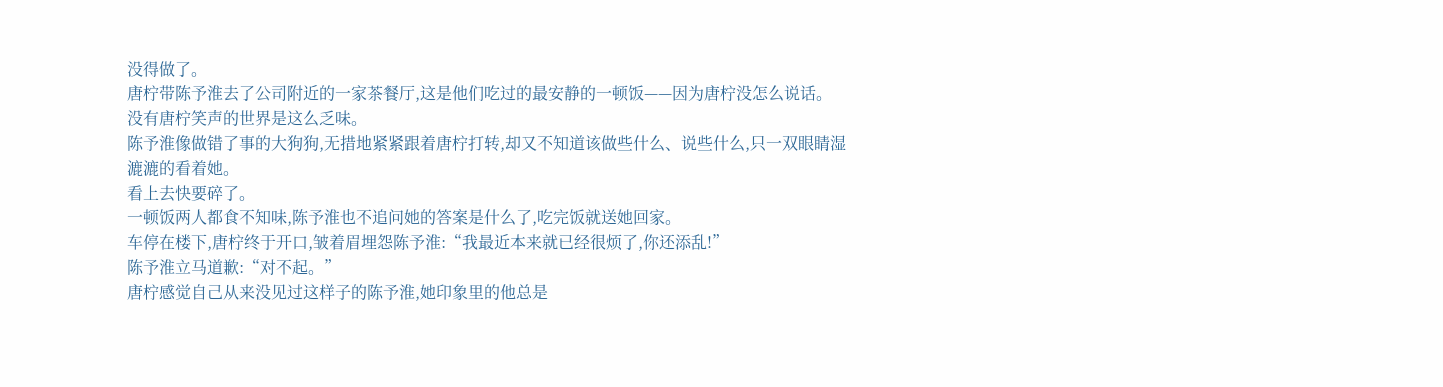没得做了。
唐柠带陈予淮去了公司附近的一家茶餐厅,这是他们吃过的最安静的一顿饭——因为唐柠没怎么说话。
没有唐柠笑声的世界是这么乏味。
陈予淮像做错了事的大狗狗,无措地紧紧跟着唐柠打转,却又不知道该做些什么、说些什么,只一双眼睛湿漉漉的看着她。
看上去快要碎了。
一顿饭两人都食不知味,陈予淮也不追问她的答案是什么了,吃完饭就送她回家。
车停在楼下,唐柠终于开口,皱着眉埋怨陈予淮:“我最近本来就已经很烦了,你还添乱!”
陈予淮立马道歉:“对不起。”
唐柠感觉自己从来没见过这样子的陈予淮,她印象里的他总是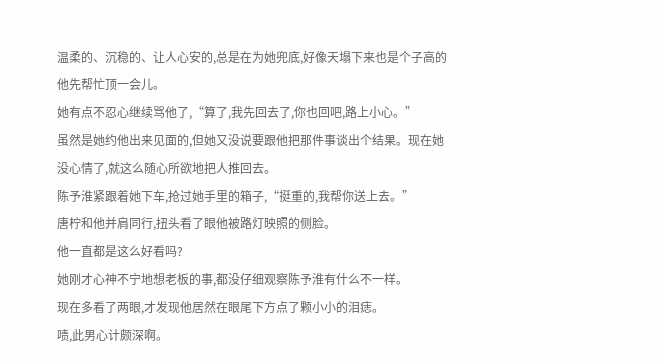温柔的、沉稳的、让人心安的,总是在为她兜底,好像天塌下来也是个子高的他先帮忙顶一会儿。
她有点不忍心继续骂他了,“算了,我先回去了,你也回吧,路上小心。”
虽然是她约他出来见面的,但她又没说要跟他把那件事谈出个结果。现在她没心情了,就这么随心所欲地把人推回去。
陈予淮紧跟着她下车,抢过她手里的箱子,“挺重的,我帮你送上去。”
唐柠和他并肩同行,扭头看了眼他被路灯映照的侧脸。
他一直都是这么好看吗?
她刚才心神不宁地想老板的事,都没仔细观察陈予淮有什么不一样。
现在多看了两眼,才发现他居然在眼尾下方点了颗小小的泪痣。
啧,此男心计颇深啊。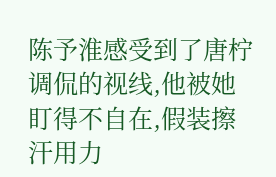陈予淮感受到了唐柠调侃的视线,他被她盯得不自在,假装擦汗用力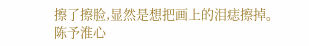擦了擦脸,显然是想把画上的泪痣擦掉。
陈予淮心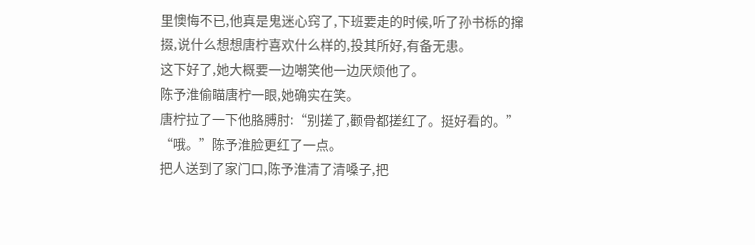里懊悔不已,他真是鬼迷心窍了,下班要走的时候,听了孙书栎的撺掇,说什么想想唐柠喜欢什么样的,投其所好,有备无患。
这下好了,她大概要一边嘲笑他一边厌烦他了。
陈予淮偷瞄唐柠一眼,她确实在笑。
唐柠拉了一下他胳膊肘:“别搓了,颧骨都搓红了。挺好看的。”
“哦。”陈予淮脸更红了一点。
把人送到了家门口,陈予淮清了清嗓子,把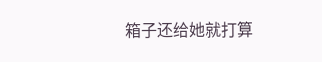箱子还给她就打算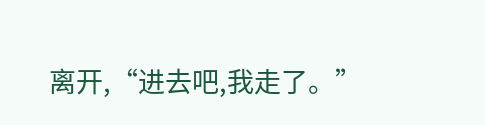离开,“进去吧,我走了。”